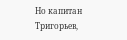Но капитан Тригорьев,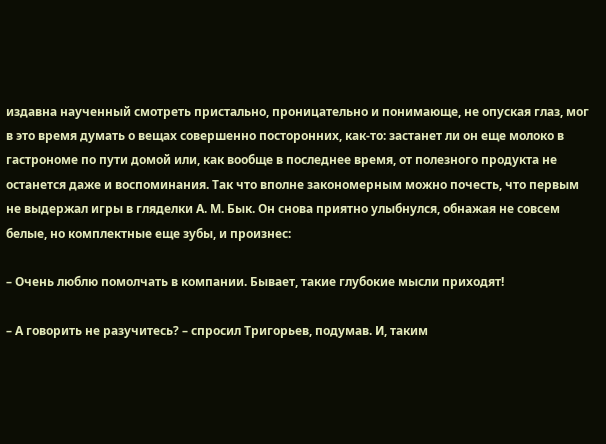издавна наученный смотреть пристально, проницательно и понимающе, не опуская глаз, мог в это время думать о вещах совершенно посторонних, как-то: застанет ли он еще молоко в гастрономе по пути домой или, как вообще в последнее время, от полезного продукта не останется даже и воспоминания. Так что вполне закономерным можно почесть, что первым не выдержал игры в гляделки А. М. Бык. Он снова приятно улыбнулся, обнажая не совсем белые, но комплектные еще зубы, и произнес:

– Очень люблю помолчать в компании. Бывает, такие глубокие мысли приходят!

– А говорить не разучитесь? – спросил Тригорьев, подумав. И, таким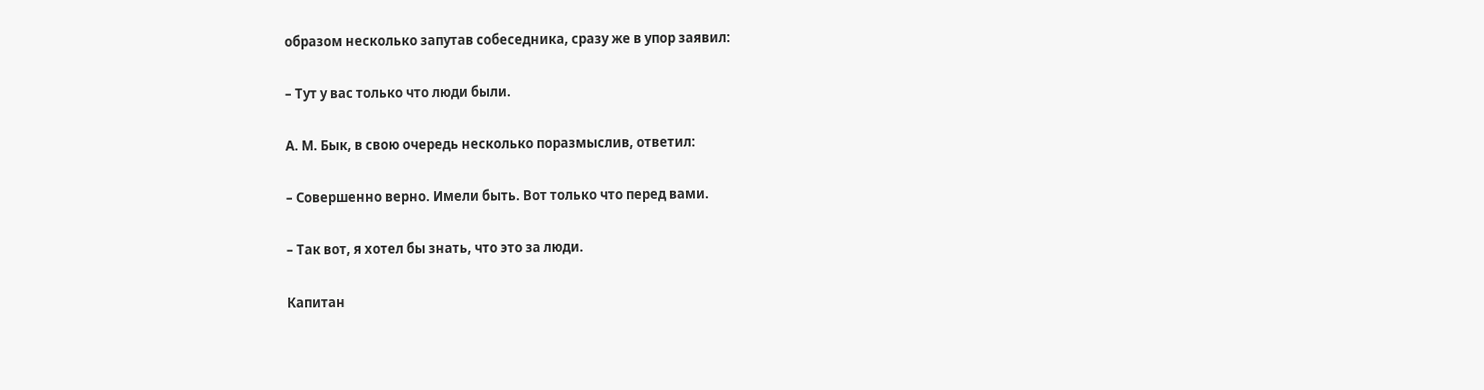образом несколько запутав собеседника, сразу же в упор заявил:

– Тут у вас только что люди были.

А. М. Бык, в свою очередь несколько поразмыслив, ответил:

– Совершенно верно. Имели быть. Вот только что перед вами.

– Так вот, я хотел бы знать, что это за люди.

Капитан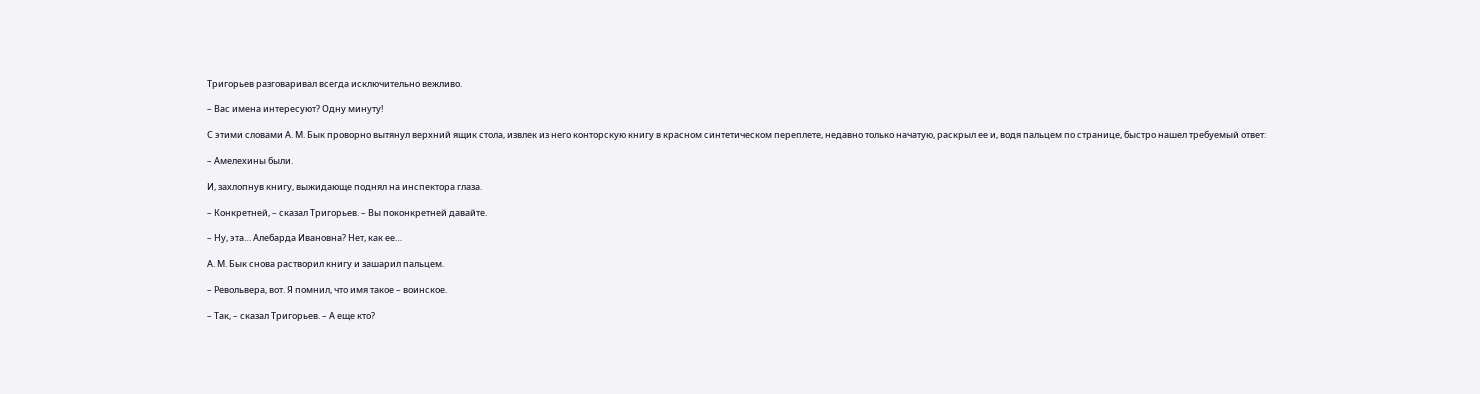Тригорьев разговаривал всегда исключительно вежливо.

– Вас имена интересуют? Одну минуту!

С этими словами А. М. Бык проворно вытянул верхний ящик стола, извлек из него конторскую книгу в красном синтетическом переплете, недавно только начатую, раскрыл ее и, водя пальцем по странице, быстро нашел требуемый ответ:

– Амелехины были.

И, захлопнув книгу, выжидающе поднял на инспектора глаза.

– Конкретней, – сказал Тригорьев. – Вы поконкретней давайте.

– Ну, эта… Алебарда Ивановна? Нет, как ее…

А. М. Бык снова растворил книгу и зашарил пальцем.

– Револьвера, вот. Я помнил, что имя такое – воинское.

– Так, – сказал Тригорьев. – А еще кто?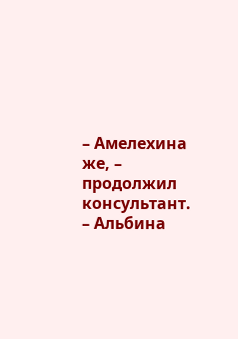– Амелехина же, – продолжил консультант. – Альбина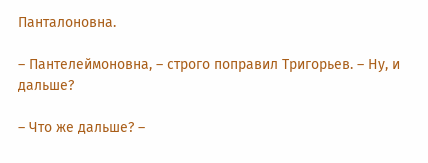Панталоновна.

– Пантелеймоновна, – строго поправил Тригорьев. – Ну, и дальше?

– Что же дальше? –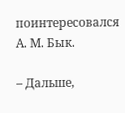поинтересовался А. М. Бык.

– Дальше,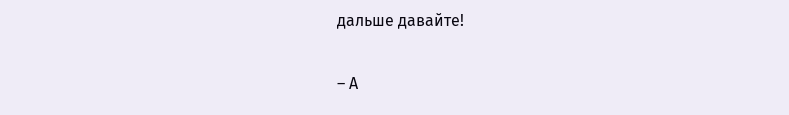дальше давайте!

– А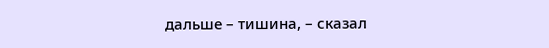дальше – тишина, – сказал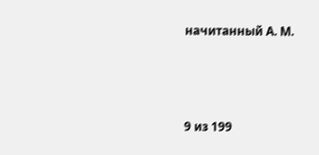начитанный А. М.



9 из 199